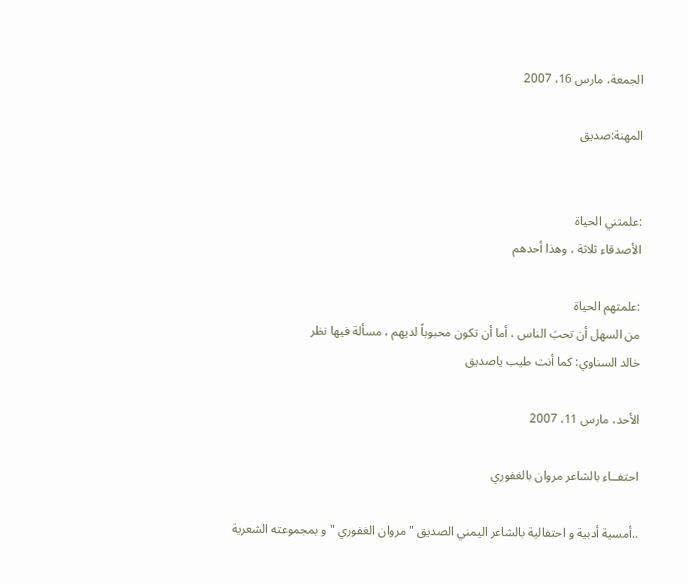الجمعة، مارس 16، 2007

المهنة:صديق


:علمتني الحياة
الأصدقاء ثلاثة ، وهذا أحدهم

:علمتهم الحياة
من السهل أن تحبَ الناس ، أما أن تكون محبوباً لديهم ، مسألة فيها نظر
خالد السناوي: كما أنت طيب ياصديق

الأحد، مارس 11، 2007

احتفــاء بالشاعر مروان بالغفوري

..أمسية أدبية و احتفالية بالشاعر اليمني الصديق " مروان الغفوري " و بمجموعته الشعرية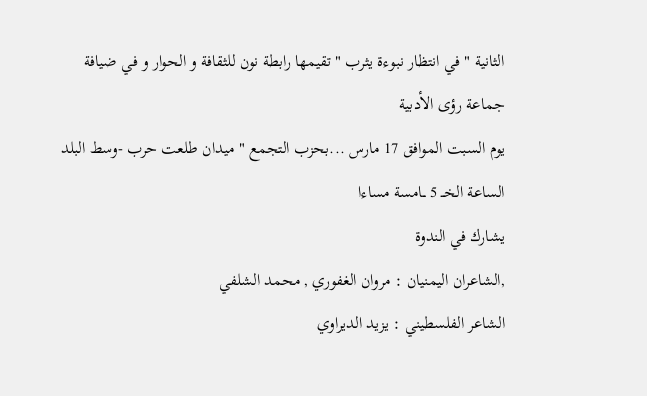الثانية " في انتظار نبوءة يثرب " تقيمها رابطة نون للثقافة و الحوار و في ضيافة جماعة رؤى الأدبية
يوم السبت الموافق 17 مارس ...بحزب التجمع " ميدان طلعت حرب -وسط البلد
الساعة الخــ 5 ــامسة مساءا
يشارك في الندوة
,الشاعران اليمنيان : مروان الغفوري , محمد الشلفي
الشاعر الفلسطيني : يزيد الديراوي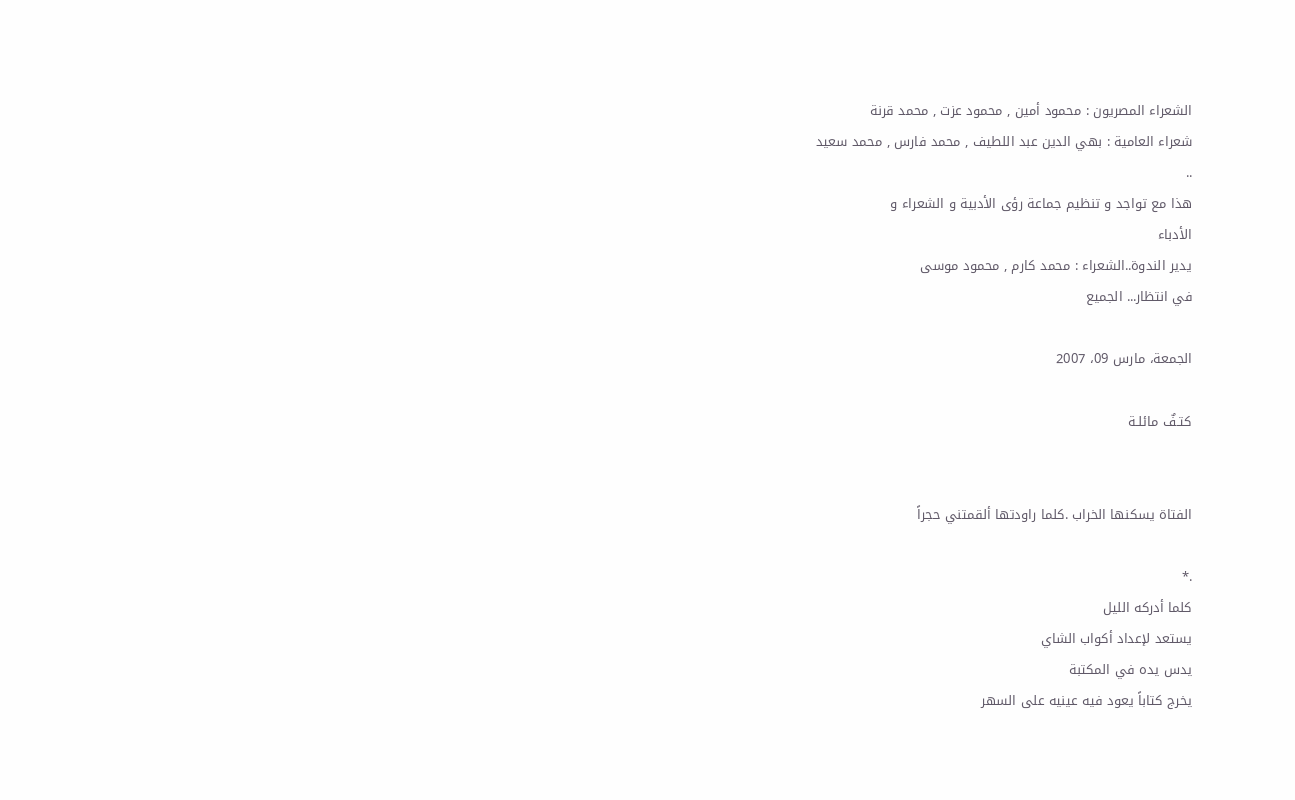الشعراء المصريون : محمود أمين , محمود عزت , محمد قرنة
شعراء العامية : بهي الدين عبد اللطيف , محمد فارس , محمد سعيد
..
هذا مع تواجد و تنظيم جماعة رؤى الأدبية و الشعراء و
الأدباء
يدير الندوة..الشعراء : محمد كارم , محمود موسى
في انتظار... الجميع

الجمعة، مارس 09، 2007

كتـفٌ مائلـة


الفتاة يسكنها الخراب .كلما راودتها ألقمتني حجراً

.*
كلما أدركه الليل
يستعد لإعداد أكواب الشاي
يدس يده في المكتبة
يخرج كتاباً يعود فيه عينيه على السهر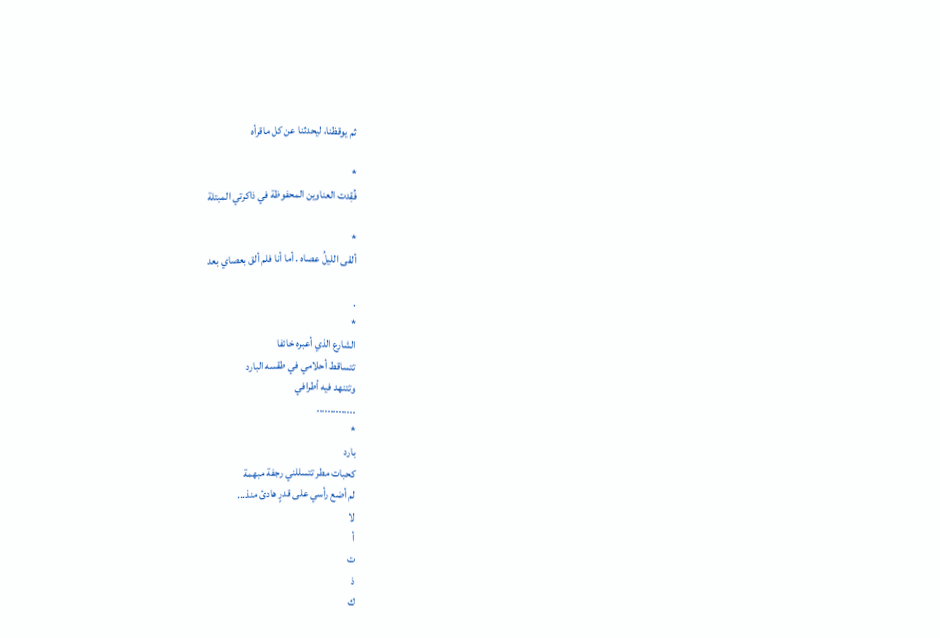ثم يوقظنا، ليحدثنا عن كل ماقرأه

*
فُقِدت العناوين المحفوظة في ذاكرتي المبتلة

*
ألقى الليلُ عصاه . أما أنا فلم ألق بعصاي بعد

.
*
الشارع الذي أعبره خائفا
تتساقط أحلامي في طقسه البارد
وتتنهد فيه أطرافي
..............
*
بارد
كحبات مطر تتسللني رجفة مبهمة
لم أضع رأسي على قدرٍ هادئ منذ...
لا
أ
ت
ذ
ك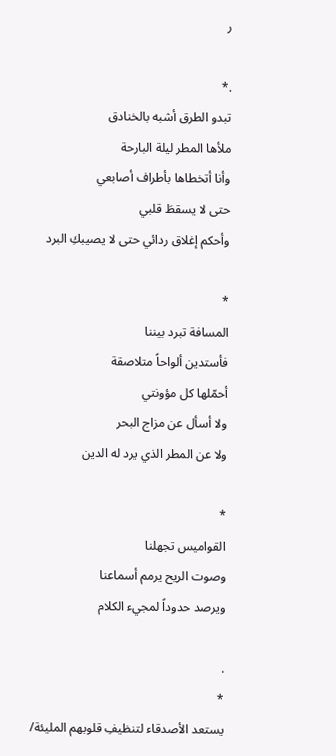ر

.*
تبدو الطرق أشبه بالخنادق
ملأها المطر ليلة البارحة
وأنا أتخطاها بأطراف أصابعي
حتى لا يسقطَ قلبي
وأحكم إغلاق ردائي حتى لا يصيبكِ البرد

*
المسافة تبرد بيننا
فأستدين ألواحاً متلاصقة
أحمّلها كل مؤونتي
ولا أسأل عن مزاج البحر
ولا عن المطر الذي يرد له الدين

*
القواميس تجهلنا
وصوت الريح يرمم أسماعنا
ويرصد حدوداً لمجيء الكلام

.
*
يستعد الأصدقاء لتنظيفِ قلوبهم المليئة/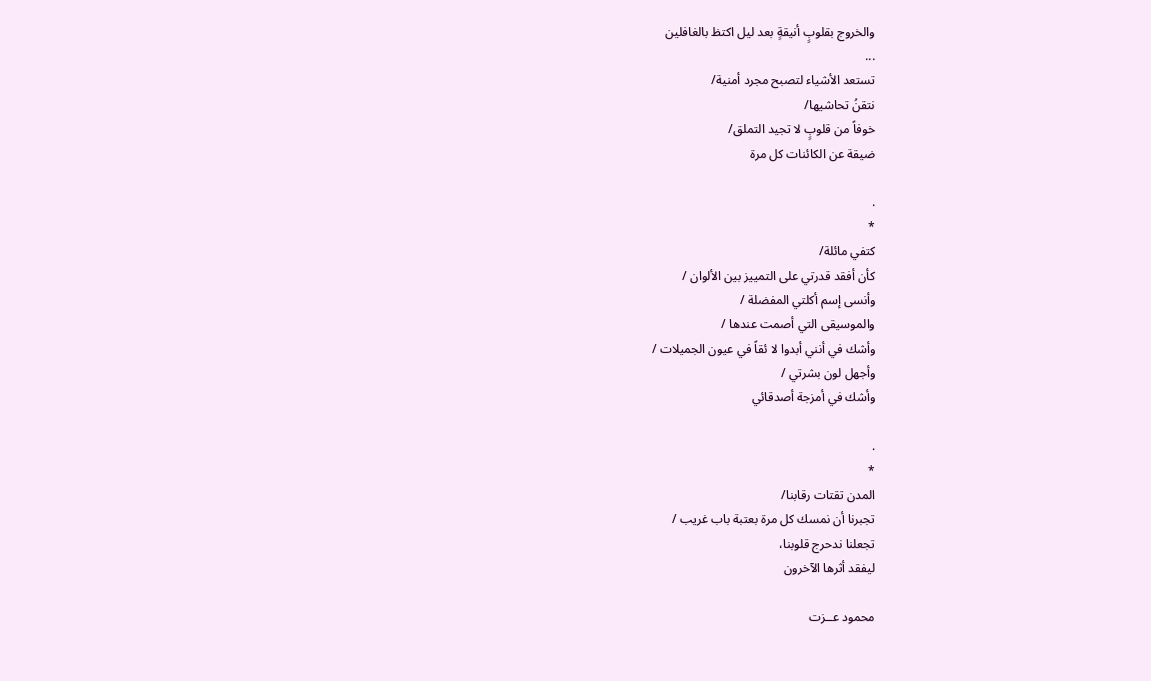والخروج بقلوبٍ أنيقةٍ بعد ليل اكتظ بالغافلين
...
تستعد الأشياء لتصبح مجرد أمنية/
نتقنُ تحاشيها/
خوفاً من قلوبٍ لا تجيد التملق/
ضيقة عن الكائنات كل مرة

.
*
كتفي مائلة/
كأن أفقد قدرتي على التمييز بين الألوان /
وأنسى إسم أكلتي المفضلة /
والموسيقى التي أصمت عندها /
وأشك في أنني أبدوا لا ئقاً في عيون الجميلات /
وأجهل لون بشرتي /
وأشك في أمزجة أصدقائي

.
*
المدن تقتات رقابنا/
تجبرنا أن نمسك كل مرة بعتبة باب غريب /
تجعلنا ندحرج قلوبنا،
ليفقد أثرها الآخرون

محمود عــزت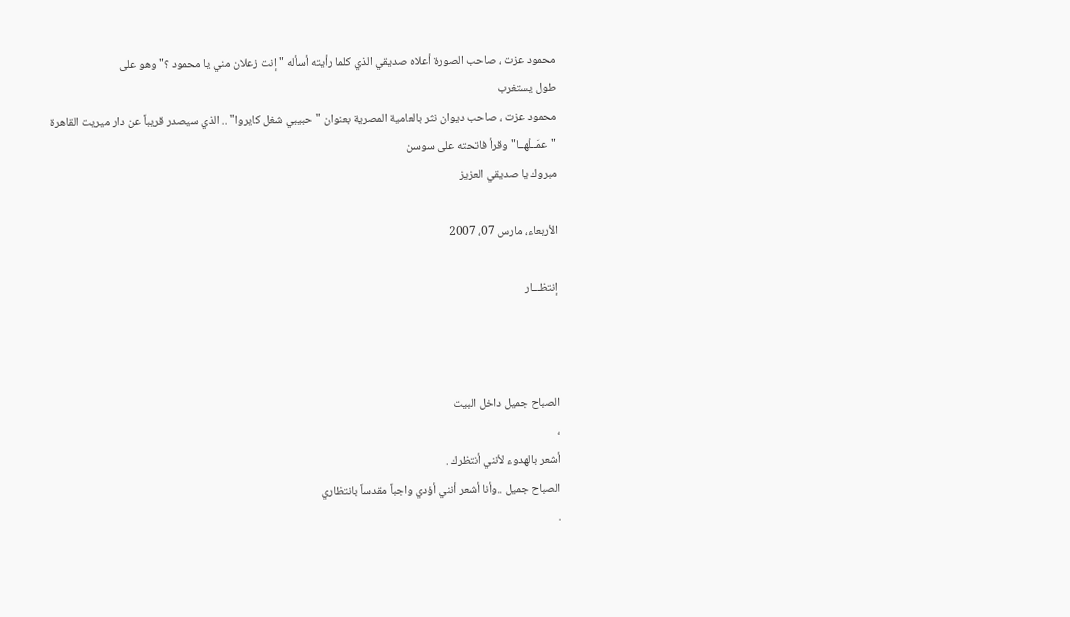محمود عزت ، صاحب الصورة أعلاه صديقي الذي كلما رأيته أسأله " إنت زعلان مني يا محمود ؟" وهو على
طول يستغرب
محمود عزت ، صاحب ديوان نثر بالعامية المصرية بعنوان "حبيبي شغل كايروا" .. الذي سيصدر قريباً عن دار ميريت القاهرة
"عمَــلْهــا" وقرأ فاتحته على سوسن
مبروك يا صديقي العزيز

الأربعاء، مارس 07، 2007

إنتظـــار



الصباح جميل داخل البيت
،
أشعر بالهدوء لأنني أنتظرك .
الصباح جميل ..وأنا أشعر أنني أؤدي واجباً مقدساً بانتظاري
.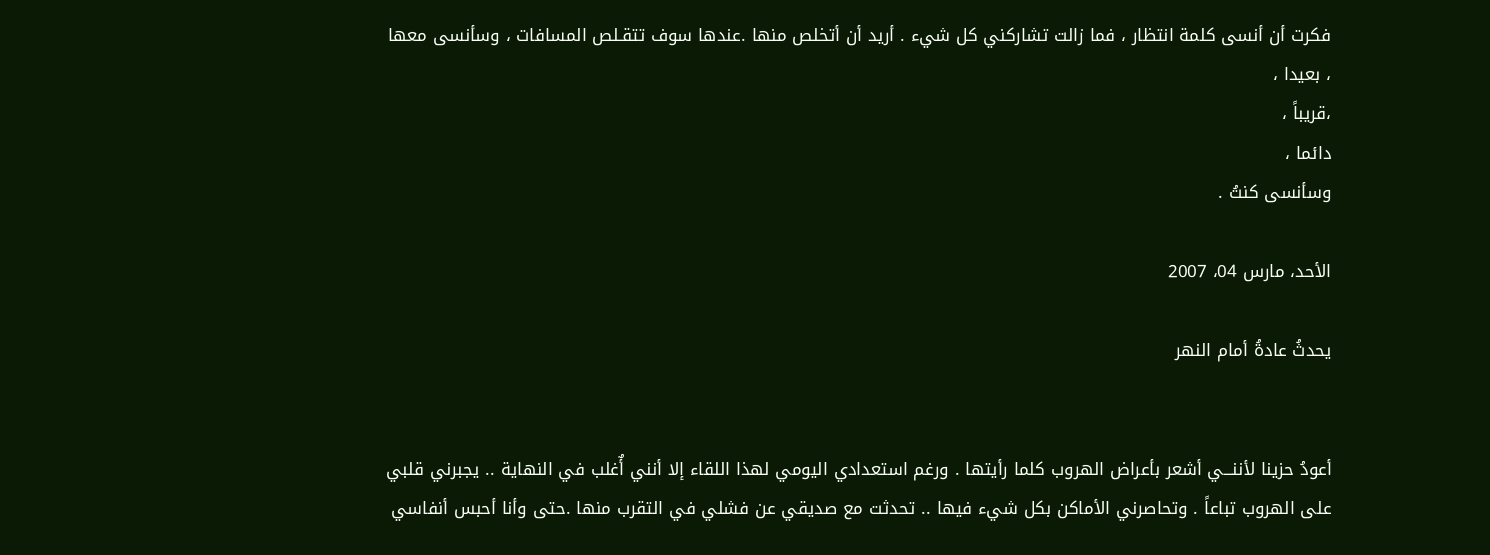فكرت أن أنسى كلمة انتظار ، فما زالت تشاركني كل شيء . أريد أن أتخلص منها .عندها سوف تتقـلص المسافات ، وسأنسى معها
، بعيدا ،
،قريباً ،
دائما ،
وسأنسى كنتُ .

الأحد، مارس 04، 2007

يحدثُ عادةُ أمام النهر


أعودُ حزينا لأننـــي أشعر بأعراض الهروب كلما رأيتها . ورغم استعدادي اليومي لهذا اللقاء إلا أنني أٌغلب في النهاية .. يجبرني قلبي على الهروب تباعاً . وتحاصرني الأماكن بكل شيء فيها .. تحدثت مع صديقي عن فشلي في التقرب منها .حتى وأنا أحبس أنفاسي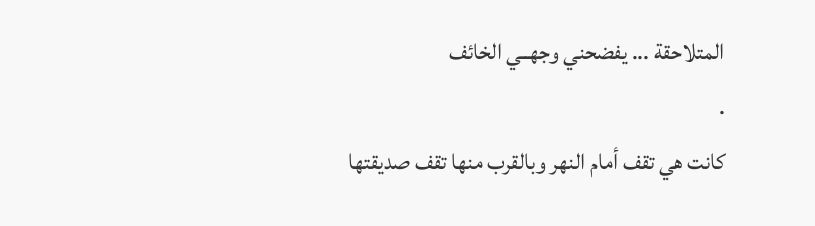المتلاحقة ... يفضحني وجهــي الخائف
.
كانت هي تقف أمام النهر وبالقرب منها تقف صديقتها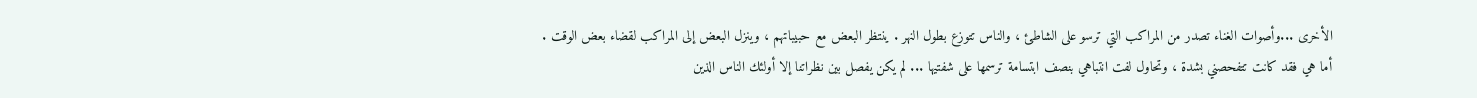الأخرى ...وأصوات الغناء تصدر من المراكب التي ترسو على الشاطئ ، والناس تتوزع بطول النهر . ينتظر البعض مع حبيباتهم ، وينزل البعض إلى المراكب لقضاء بعض الوقت .
أما هي فقد كانت تتفحصني بشدة ، وتحاول لفت انتباهي بنصف ابتسامة ترسمها على شفتيها ... لم يكن يفصل بين نظراتنا إلا أولئك الناس الذين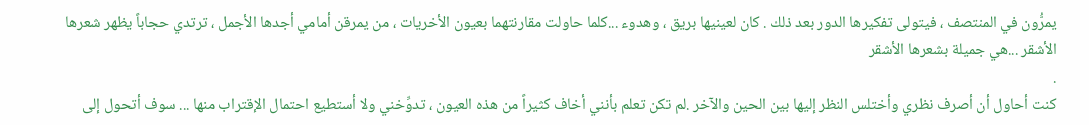يمرُّون في المنتصف ، فيتولى تفكيرها الدور بعد ذلك . كان لعينيها بريق ، وهدوء ...كلما حاولت مقارنتهما بعيون الأخريات ، من يمرقن أمامي أجدها الأجمل ، ترتدي حجاباً يظهر شعرها الأشقر ...هي جميلة بشعرها الأشقر
.
كنت أحاول أن أصرف نظري وأختلس النظر إليها بين الحين والآخر .لم تكن تعلم بأنني أخاف كثيراً من هذه العيون ، تدوِّخني ولا أستطيع احتمال الإقتراب منها ... سوف أتحول إلى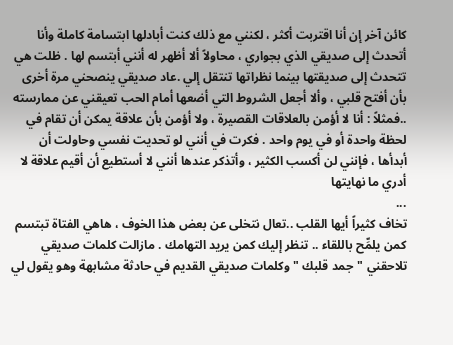كائن آخر إن أنا اقتربت أكثر ، لكنني مع ذلك كنت أبادلها ابتسامة كاملة وأنا أتحدث إلى صديقي الذي بجواري ، محاولاً ألا أظهر له أنني أبتسم لها . ظلت هي تتحدث إلى صديقتها بينما نظراتها تنتقل إلي .عاد صديقي ينصحني مرة أخرى بأن أفتح قلبي ، وألا أجعل الشروط التي أضعها أمام الحب تعيقني عن ممارسته ..فمثلاً : أنا لا أؤمن بالعلاقات القصيرة ، ولا أؤمن بأن علاقة يمكن أن تقام في لحظة واحدة أو في يوم واحد . فكرت في أنني لو تحديت نفسي وحاولت أن أبدأها ، فإنني لن أكسب الكثير ، وأتذكر عندها أنني لا أستطيع أن أقيم علاقة لا أدري ما نهايتها
...
تخاف كثيراً أيها القلب ..تعال نتخلى عن بعض هذا الخوف ، هاهي الفتاة تبتسم كمن يلمِّح باللقاء .. تنظر إليك كمن يريد التهامك . مازالت كلمات صديقي تلاحقني "جمد قلبك " وكلمات صديقي القديم في حادثة مشابهة وهو يقول لي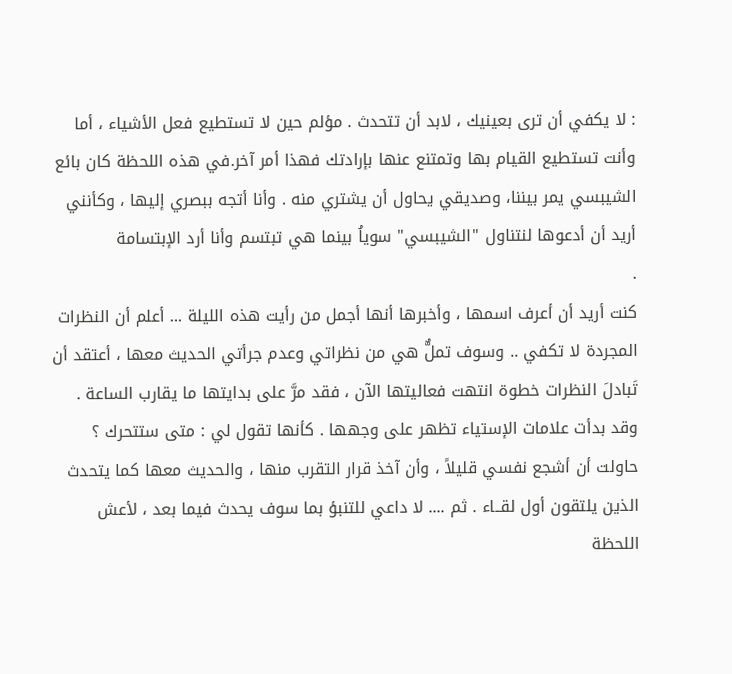: لا يكفي أن ترى بعينيك ، لابد أن تتحدث . مؤلم حين لا تستطيع فعل الأشياء ، أما وأنت تستطيع القيام بها وتمتنع عنها بإرادتك فهذا أمر آخر.في هذه اللحظة كان بائع الشيبسي يمر بيننا، وصديقي يحاول أن يشتري منه . وأنا أتجه ببصري إليها ، وكأنني أريد أن أدعوها لنتناول "الشيبسي" سوياُ بينما هي تبتسم وأنا أرد الإبتسامة
.
كنت أريد أن أعرف اسمها ، وأخبرها أنها أجمل من رأيت هذه الليلة ... أعلم أن النظرات المجردة لا تكفي .. وسوف تملٌّ هي من نظراتي وعدم جرأتي الحديث معها ، أعتقد أن تَبادلَ النظرات خطوة انتهت فعاليتها الآن ، فقد مرَّ على بدايتها ما يقارب الساعة . وقد بدأت علامات الإستياء تظهر على وجهها . كأنها تقول لي : متى ستتحرك ؟ حاولت أن أشجع نفسي قليلاً ، وأن آخذ قرار التقرب منها ، والحديث معها كما يتحدث الذين يلتقون أول لقــاء . ثم .... لا داعي للتنبؤ بما سوف يحدث فيما بعد ، لأعش اللحظة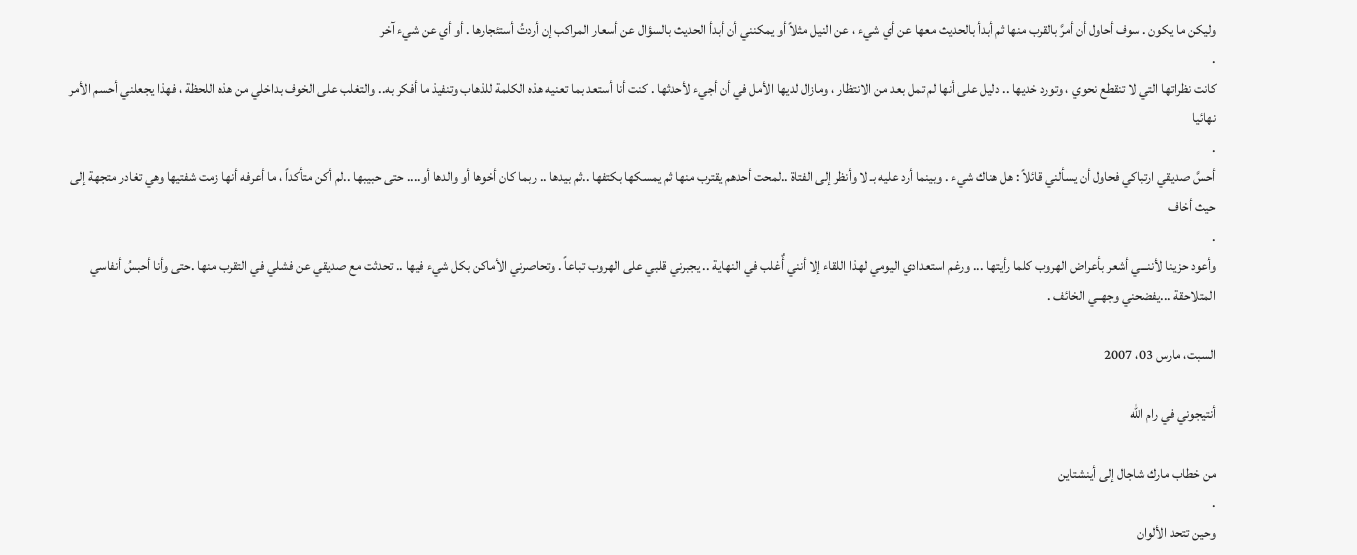وليكن ما يكون . سوف أحاول أن أمرَّ بالقرب منها ثم أبدأ بالحديث معها عن أي شيء ، عن النيل مثلاً أو يمكنني أن أبدأ الحديث بالسؤال عن أسعار المراكب إن أردتُ أستئجارها . أو أي عن شيء آخر
.
كانت نظراتها التي لا تنقطع نحوي ، وتورد خديها .. دليل على أنها لم تمل بعد من الانتظار ، ومازال لديها الأمل في أن أجيء لأحدثها . كنت أنا أستعد بما تعنيه هذه الكلمة للذهاب وتنفيذ ما أفكر به.. والتغلب على الخوف بداخلي من هذه اللحظة ، فهذا يجعلني أحسم الأمر نهائيا
.
أحسَّ صديقي ارتباكي فحاول أن يسألني قائلاً : هل هناك شيء . وبينما أرد عليه بـ لا وأنظر إلى الفتاة ..لمحت أحدهم يقترب منها ثم يمسكها بكتفها ..ثم بيدها .. ربما كان أخوها أو والدها أو.... حتى حبيبها ..لم أكن متأكداً ، ما أعرفه أنها زمت شفتيها وهي تغادر متجهة إلى حيث أخاف
.
وأعود حزينا لأننـــي أشعر بأعراض الهروب كلما رأيتها ... ورغم استعدادي اليومي لهذا اللقاء إلا أنني أٌغلب في النهاية .. يجبرني قلبي على الهروب تباعاً . وتحاصرني الأماكن بكل شيء فيها .. تحدثت مع صديقي عن فشلي في التقرب منها .حتى وأنا أحبسُ أنفاسي المتلاحقة ...يفضحني وجهــي الخائف .

السبت، مارس 03، 2007

أنتيجوني في رام الله

من خطاب مارك شاجال إلى أينشتاين
.
وحين تتحد الألوان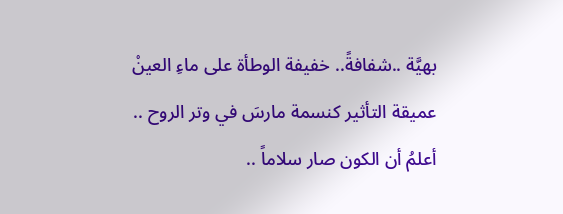بهيَّة ..شفافةً.. خفيفة الوطأة على ماءِ العينْ
عميقة التأثير كنسمة مارسَ في وتر الروح ..
أعلمُ أن الكون صار سلاماً ..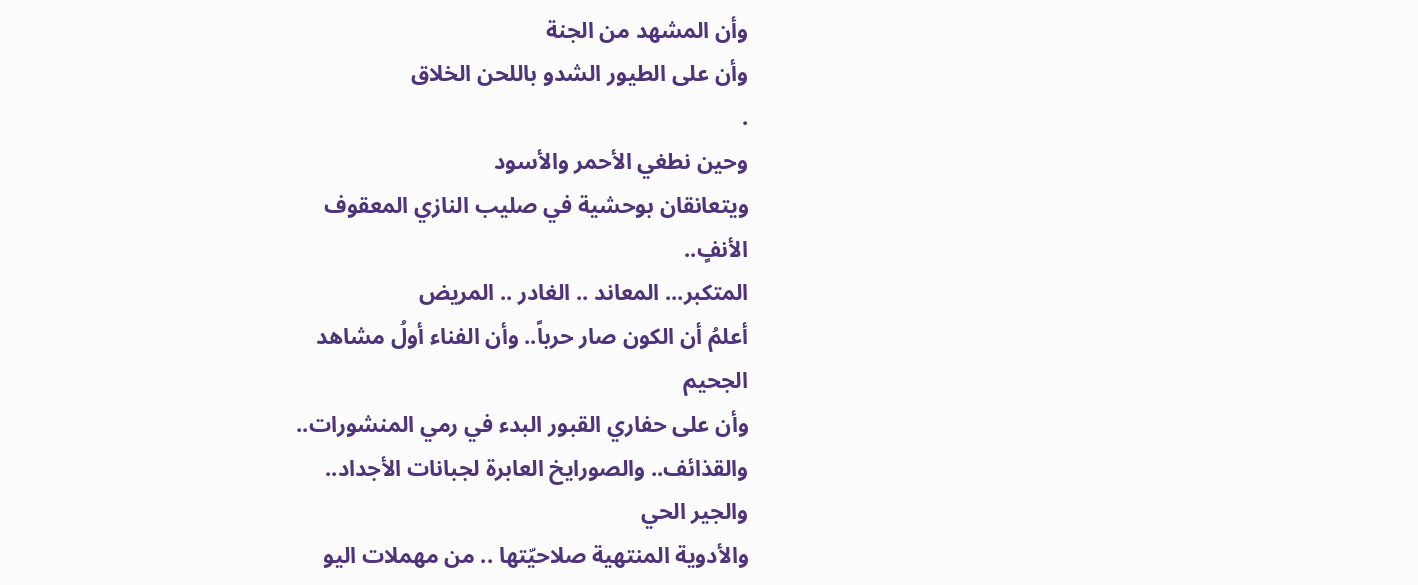وأن المشهد من الجنة
وأن على الطيور الشدو باللحن الخلاق
.
وحين نطغي الأحمر والأسود
ويتعانقان بوحشية في صليب النازي المعقوف
الأنفٍ..
المتكبر... المعاند .. الغادر .. المريض
أعلمُ أن الكون صار حرباً.. وأن الفناء أولُ مشاهد
الجحيم
وأن على حفاري القبور البدء في رمي المنشورات..
والقذائف.. والصورايخ العابرة لجبانات الأجداد..
والجير الحي
والأدوية المنتهية صلاحيّتها .. من مهملات اليو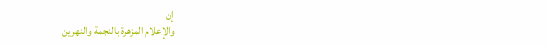إن
والإعلام المزهرة بالنجمة والنهرين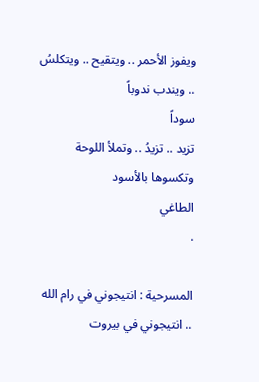ويفوز الأحمر .. ويتقيح .. ويتكلسُ .. ويندب ندوباً
سوداً
تزيد .. تزيدُ .. وتملأ اللوحة وتكسوها بالأسود
الطاغي
.

المسرحية : انتيجوني في رام الله .. انتيجوني في بيروت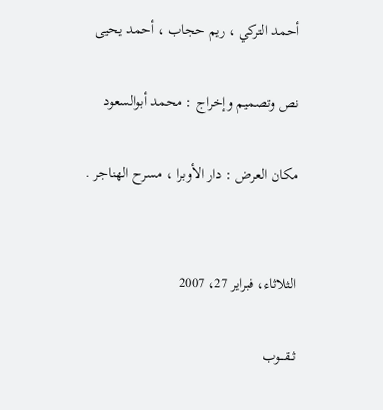أحمد التركي ، ريم حجاب ، أحمد يحيى

نص وتصميم وإخراج : محمد أبوالسعود

مكان العرض : دار الأوبرا ، مسرح الهناجر .


الثلاثاء، فبراير 27، 2007

ثــقـــوب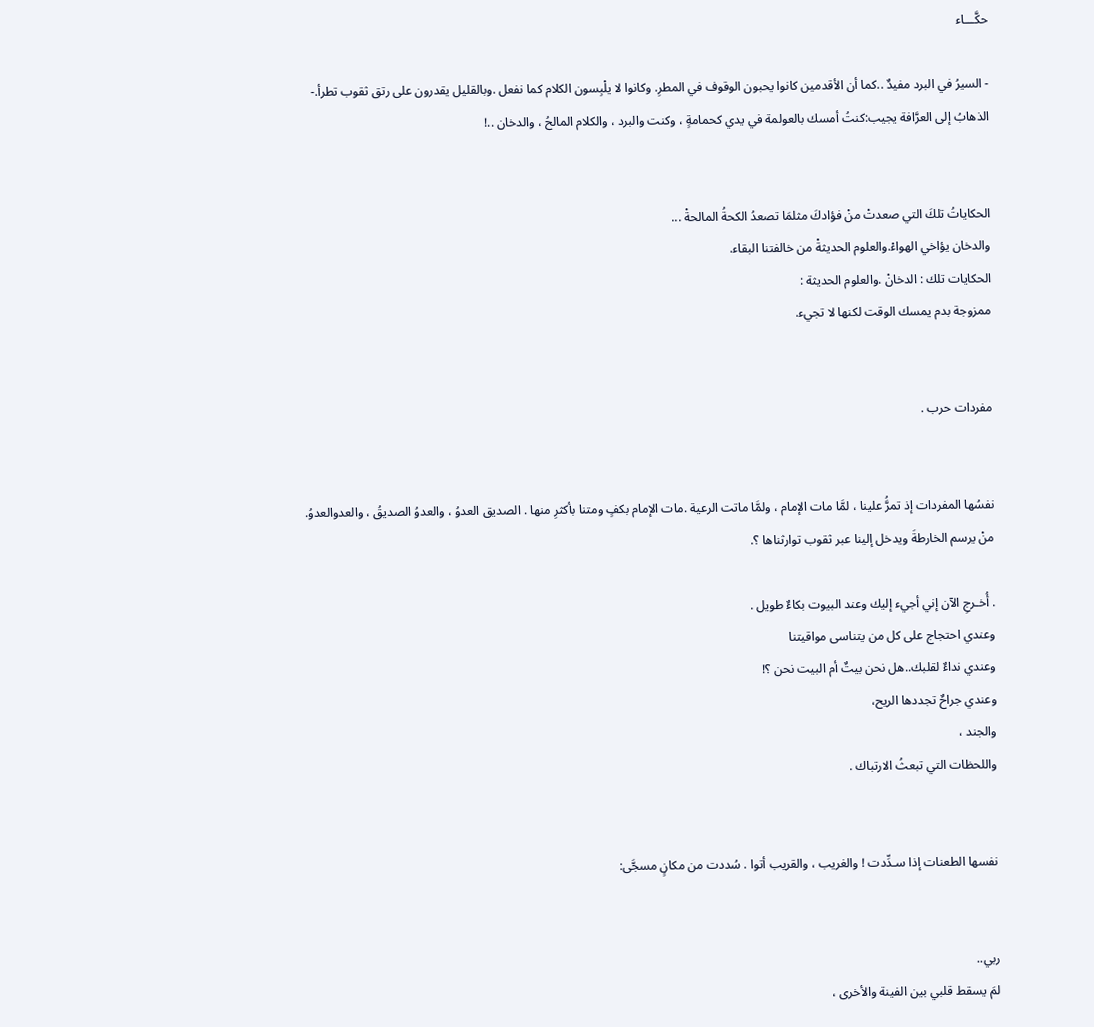حكَّـــاء

- السيرُ في البرد مفيدٌ ..كما أن الأقدمين كانوا يحبون الوقوف في المطرِ. وكانوا لا يلْبِسون الكلام كما نفعل .وبالقليل يقدرون على رتق ثقوب تطرأ.- الذهابُ إلى العرَّافة يجيب:كنتُ أمسك بالعولمة في يدي كحمامةٍ ، وكنت والبرد ، والكلام المالحُ ، والدخان ..!


الحكاياتُ تلكَ التي صعدتْ منْ فؤادكَ مثلمَا تصعدُ الكحةُ المالحةْ ...
والدخان يؤاخي الهواءْ.والعلوم الحديثةْ من خالفتنا البقاء.
الحكايات تلك : الدخانْ .والعلوم الحديثة :
ممزوجة بدم يمسك الوقت لكنها لا تجيء.


مفردات حرب .


نفسُها المفردات إذ تمرَُّ علينا ، لمَّا مات الإمام ، ولمَّا ماتت الرعية .مات الإمام بكفٍ ومتنا بأكثرِ منها . الصديق العدوُ ، والعدوُ الصديقُ ، والعدوالعدوُ. منْ يرسم الخارطةَ ويدخل إلينا عبر ثقوب توارثناها ؟.

. أُخـرجِ الآن إني أجيء إليك وعند البيوت بكاءٌ طويل .
وعندي احتجاج على كل من يتناسى مواقيتنا
وعندي نداءٌ لقلبك..هل نحن بيتٌ أم البيت نحن ؟!
وعندي جراحٌ تجددها الريح،
والجند ،
واللحظات التي تبعثُ الارتباك .


نفسها الطعنات إذا سـدِّدت ! والغريب ، والقريب أتوا . سُددت من مكانٍ مسجَّى:


ربي..
لمَ يسقط قلبي بين الفينة والأخرى ،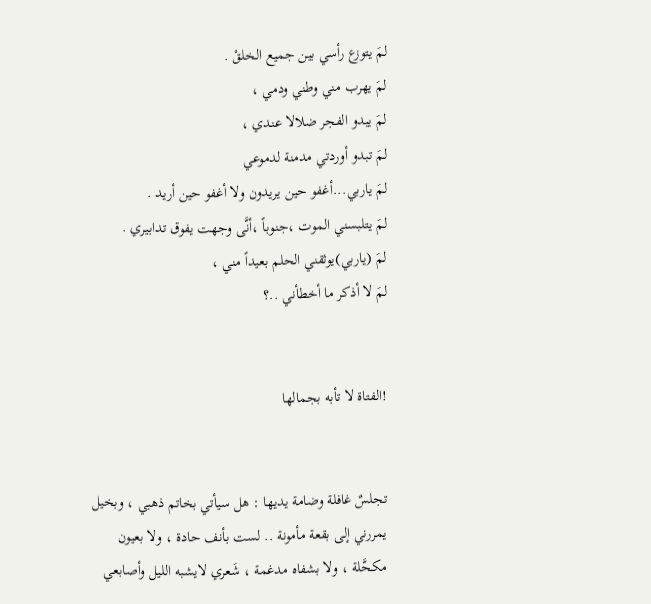لمَ يتوزع رأسي بين جميع الخلقْ .
لمَ يهرب مني وطني ودمي ،
لمَ يبدو الفجر ضلالا عندي ،
لمَ تبدو أوردتي مدمنة لدموعي
لمَ ياربي...أغفو حين يريدون ولا أغفو حين أريد .
لمَ يتلبسني الموت ،جنوباً ،أنَّى وجهت يفوق تدابيري .
لمَ (ياربي)يوثقني الحلم بعيداً مني ،
لمَ لا أذكر ما أخطأني ..؟


!الفتاة لا تأبه بجمالها


تجلسٌ غافلة وضامة يديها : هل سيأتي بخاتم ذهبي ، وبخيل يمررني إلى بقعة مأمونة .. لست بأنف حادة ، ولا بعيون مكحَّلة ، ولا بشفاه مدغمة ، شَعري لايشبه الليل وأصابعي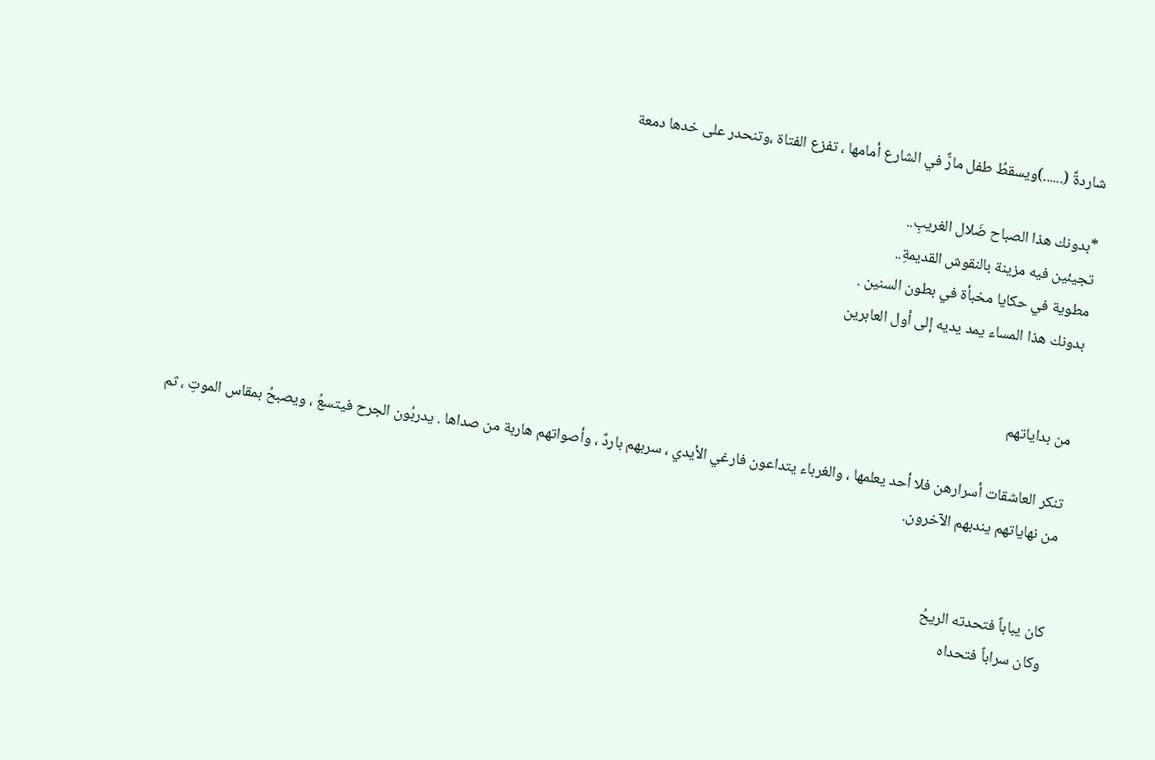شاردةٌ (......)ويسقطُ طفل مارٌّ في الشارع أمامها ، تفزع الفتاة ،وتنحدر على خدها دمعة

*بدونك هذا الصباح ضَلال الغريبِ..
تجيئين فيه مزينة بالنقوش القديمةِ..
مطوية في حكايا مخبأة في بطون السنين .
بدونك هذا المساء يمد يديه إلى أول العابرين


من بداياتهم

تنكر العاشقات أسرارهن فلا أحد يعلمها ، والغرباء يتداعون فارغي الأيدي ، سربهم باردٌ ، وأصواتهم هاربة من صداها . يدربُون الجرح فيتسعُ ، ويصبحُ بمقاس الموتِ ، ثم من نهاياتهم يندبهم الآخرون.


كان يباباً فتحدته الريحُ
وكان سراباً فتحداه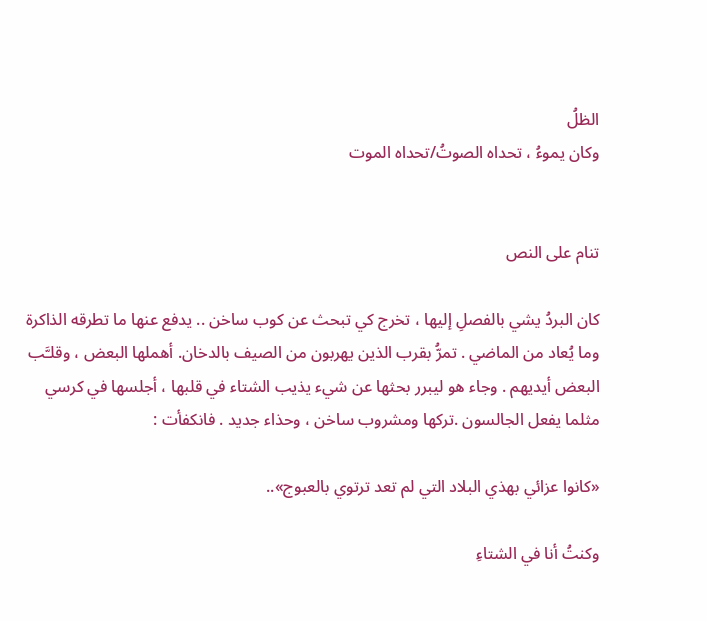الظلُ
وكان يموءُ ، تحداه الصوتُ/تحداه الموت


تنام على النص

كان البردُ يشي بالفصلِ إليها ، تخرج كي تبحث عن كوب ساخن .. يدفع عنها ما تطرقه الذاكرة وما يُعاد من الماضي . تمرُّ بقرب الذين يهربون من الصيف بالدخان. أهملها البعض ، وقلـَّب البعض أيديهم . وجاء هو ليبرر بحثها عن شيء يذيب الشتاء في قلبها ، أجلسها في كرسي مثلما يفعل الجالسون .تركها ومشروب ساخن ، وحذاء جديد . فانكفأت :

«كانوا عزائي بهذي البلاد التي لم تعد ترتوي بالعبوج»..

وكنتُ أنا في الشتاءِ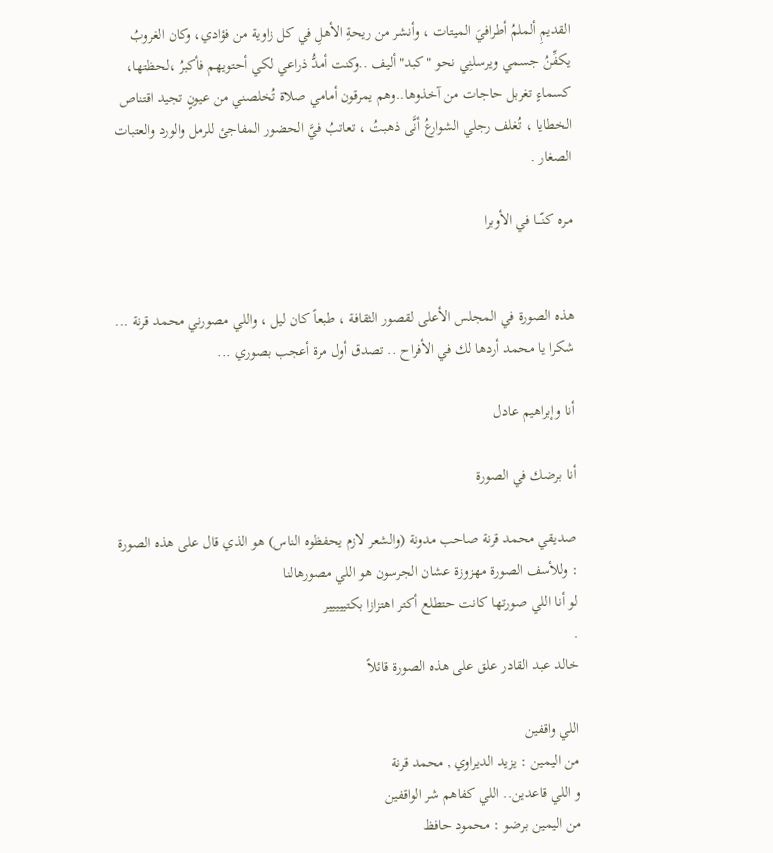القديمِ ألملمُ أطرافيَ الميتات ، وأنشر من ريحةِ الأهلِ في كل زاوية من فؤادي، وكان الغروبُ يكفِّنُ جسمي ويرسلنِي نحو "كبد"أليف ..وكنت أمدُّ ذراعي لكي أحتويهم فأكبرُ ،لحظتها، كسماءٍ تغربل حاجات من آخذوها..وهم يمرقون أمامي صلاة تُخلصني من عيونٍ تجيد اقتناص الخطايا ، تُغلف رجلي الشوارعُ أنَّى ذهبتُ ، تعاتبُ فيَّ الحضور المفاجئ للرمل والورد والعتبات الصغار .

مـره كـنّـــا في الأوبرا


هذه الصورة في المجلس الأعلى لقصور الثقافة ، طبعاً كان ليل ، واللي مصورني محمد قرنة ... شكرا يا محمد أردها لك في الأفراح .. تصدق أول مرة أعجب بصوري ...

أنا وإبراهيم عادل

أنا برضك في الصورة

صديقي محمد قرنة صاحب مدونة (والشعر لازم يحفظوه الناس) هو الذي قال على هذه الصورة : وللأسف الصورة مهزوزة عشان الجرسون هو اللي مصورهالنا
لو أنا اللي صورتها كانت حتطلع أكتر اهتزازا بكتييييير
.
خالد عبد القادر علق على هذه الصورة قائلاً

اللي واقفين
من اليمين : يزيد الديراوي , محمد قرنة
و اللي قاعدين.. اللي كفاهم شر الواقفين
من اليمين برضو : محمود حافظ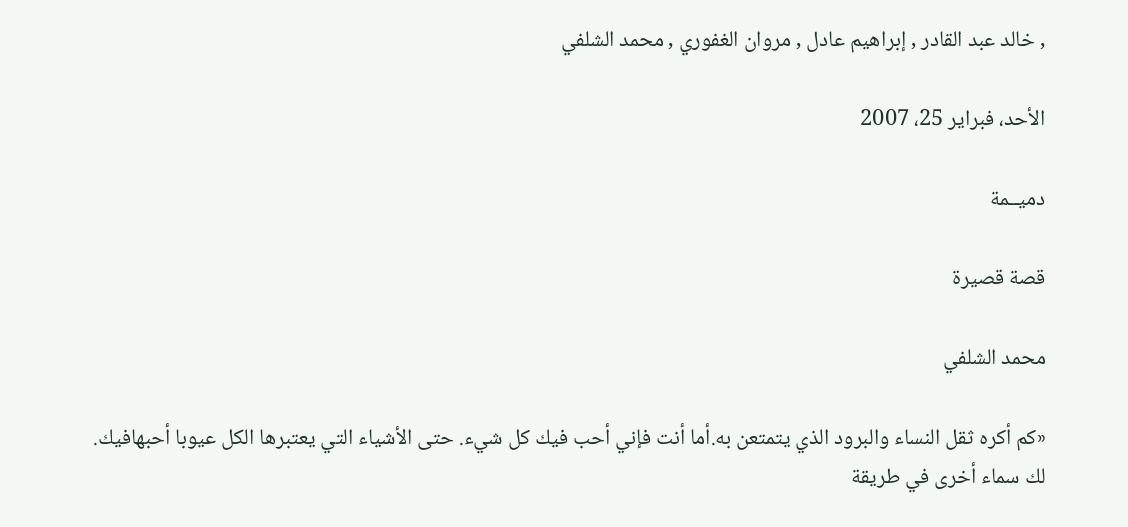, خالد عبد القادر , إبراهيم عادل , مروان الغفوري , محمد الشلفي

الأحد، فبراير 25، 2007

دميــمة

قصة قصيرة

محمد الشلفي

«كم أكره ثقل النساء والبرود الذي يتمتعن به.أما أنت فإني أحب فيك كل شيء. حتى الأشياء التي يعتبرها الكل عيوبا أحبهافيك.
لك سماء أخرى في طريقة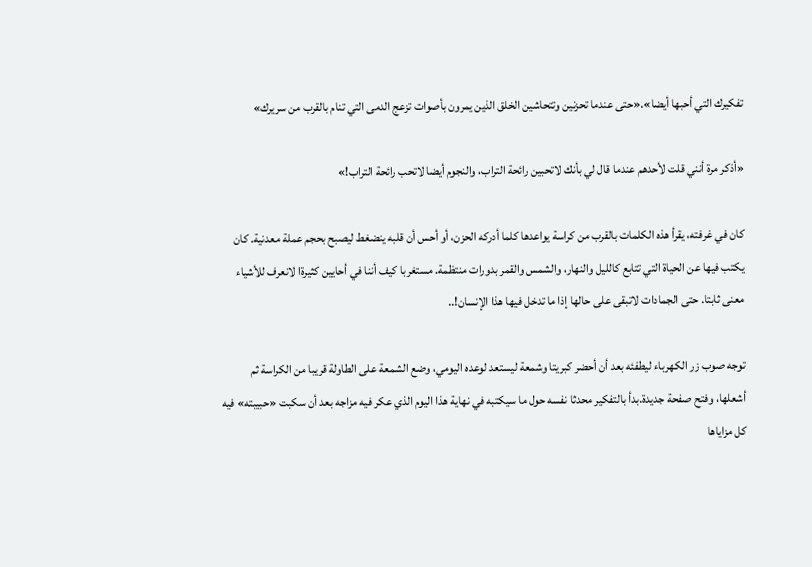تفكيرك التي أحبها أيضا».«حتى عندما تحزنين وتتحاشين الخلق الذين يمرون بأصوات تزعج الدمى التي تنام بالقرب من سريرك»

«أذكر مرة أنني قلت لأحدهم عندما قال لي بأنك لاتحبين رائحة التراب، والنجوم أيضا لاتحب رائحة التراب!»

كان في غرفته، يقرأ هذه الكلمات بالقرب من كراسة يواعدها كلما أدركه الحزن، أو أحس أن قلبه ينضغط ليصبح بحجم عملة معدنية. كان يكتب فيها عن الحياة التي تتابع كالليل والنهار، والشمس والقمر بدورات منتظمة. مستغربا كيف أننا في أحايين كثيرةا لانعرف للأشياء معنى ثابتا. حتى الجمادات لاتبقى على حالها إذا ما تدخل فيها هذا الإنسان!..

توجه صوب زر الكهرباء ليطفئه بعد أن أحضر كبريتا وشمعة ليستعد لوعده اليومي، وضع الشمعة على الطاولة قريبا من الكراسة ثم أشعلها، وفتح صفحة جديدة.بدأ بالتفكير محدثا نفسه حول ما سيكتبه في نهاية هذا اليوم الذي عكر فيه مزاجه بعد أن سكبت «حبيبته» فيه كل مزاياها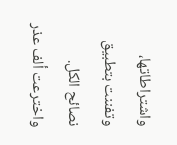واشتراطاتها، وتفننت بتطبيق نصائح الكل. واخترعت ألف عذر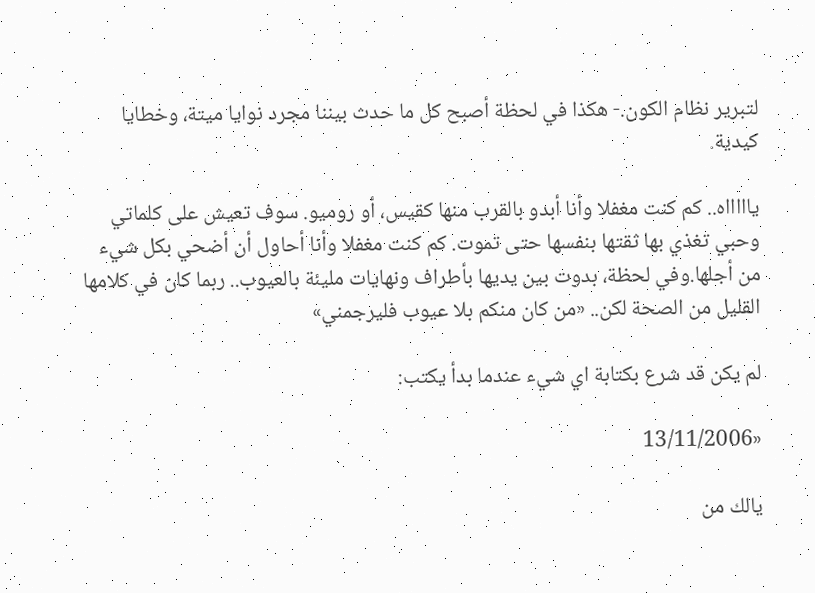لتبرير نظام الكون.- هكذا في لحظة أصبح كل ما حدث بيننا مجرد نوايا ميتة، وخطايا كيدية.

ياااااه.. كم كنت مغفلا وأنا أبدو بالقرب منها كقيس، أو روميو. سوف تعيش على كلماتي وحبي تغذي بها ثقتها بنفسها حتى تموت. كم كنت مغفلا وأنا أحاول أن أضحي بكل شيء من أجلها.وفي لحظة، بدوت بين يديها بأطراف ونهايات مليئة بالعيوب.. ربما كان في كلامها القليل من الصحة لكن.. «من كان منكم بلا عيوب فليرجمني»

لم يكن قد شرع بكتابة اي شيء عندما بدأ يكتب:

«13/11/2006

يالك من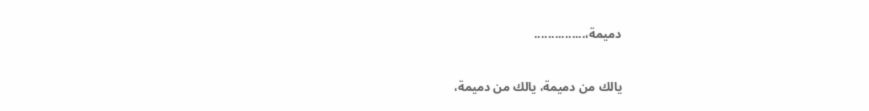دميمة،...............

يالك من دميمة، يالك من دميمة،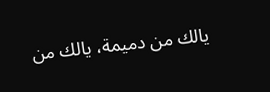يالك من دميمة، يالك من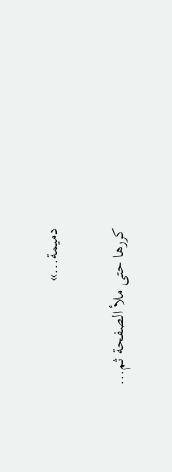دميمة...»

كررها حتى ملأ الصفحة ثم...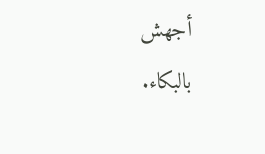أجهش بالبكاء.